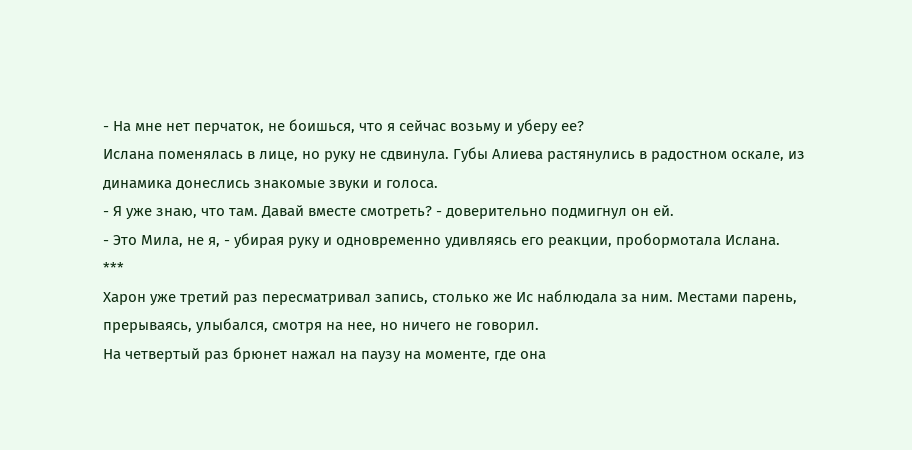- На мне нет перчаток, не боишься, что я сейчас возьму и уберу ее?
Ислана поменялась в лице, но руку не сдвинула. Губы Алиева растянулись в радостном оскале, из динамика донеслись знакомые звуки и голоса.
- Я уже знаю, что там. Давай вместе смотреть? - доверительно подмигнул он ей.
- Это Мила, не я, - убирая руку и одновременно удивляясь его реакции, пробормотала Ислана.
***
Харон уже третий раз пересматривал запись, столько же Ис наблюдала за ним. Местами парень, прерываясь, улыбался, смотря на нее, но ничего не говорил.
На четвертый раз брюнет нажал на паузу на моменте, где она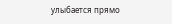улыбается прямо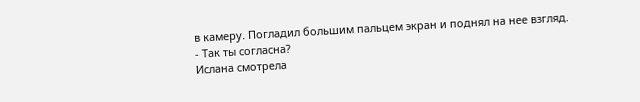в камеру. Погладил большим пальцем экран и поднял на нее взгляд.
- Так ты согласна?
Ислана смотрела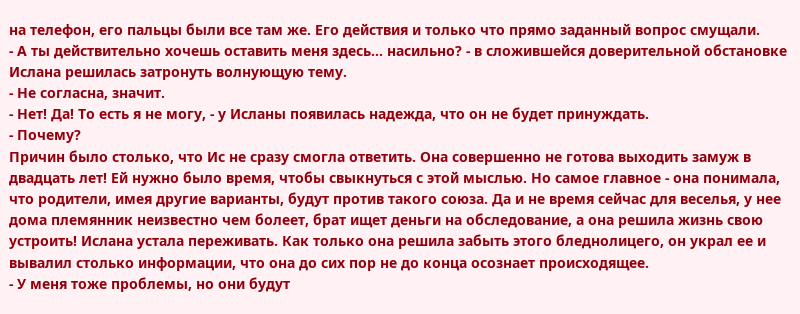на телефон, его пальцы были все там же. Его действия и только что прямо заданный вопрос смущали.
- А ты действительно хочешь оставить меня здесь... насильно? - в сложившейся доверительной обстановке Ислана решилась затронуть волнующую тему.
- Не согласна, значит.
- Нет! Да! То есть я не могу, - у Исланы появилась надежда, что он не будет принуждать.
- Почему?
Причин было столько, что Ис не сразу смогла ответить. Она совершенно не готова выходить замуж в двадцать лет! Ей нужно было время, чтобы свыкнуться с этой мыслью. Но самое главное - она понимала, что родители, имея другие варианты, будут против такого союза. Да и не время сейчас для веселья, у нее дома племянник неизвестно чем болеет, брат ищет деньги на обследование, а она решила жизнь свою устроить! Ислана устала переживать. Как только она решила забыть этого бледнолицего, он украл ее и вывалил столько информации, что она до сих пор не до конца осознает происходящее.
- У меня тоже проблемы, но они будут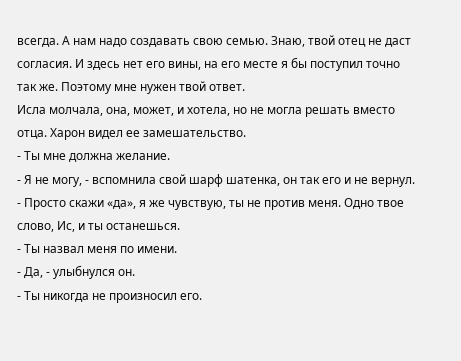всегда. А нам надо создавать свою семью. Знаю, твой отец не даст согласия. И здесь нет его вины, на его месте я бы поступил точно так же. Поэтому мне нужен твой ответ.
Исла молчала, она, может, и хотела, но не могла решать вместо отца. Харон видел ее замешательство.
- Ты мне должна желание.
- Я не могу, - вспомнила свой шарф шатенка, он так его и не вернул.
- Просто скажи «да», я же чувствую, ты не против меня. Одно твое слово, Ис, и ты останешься.
- Ты назвал меня по имени.
- Да, - улыбнулся он.
- Ты никогда не произносил его.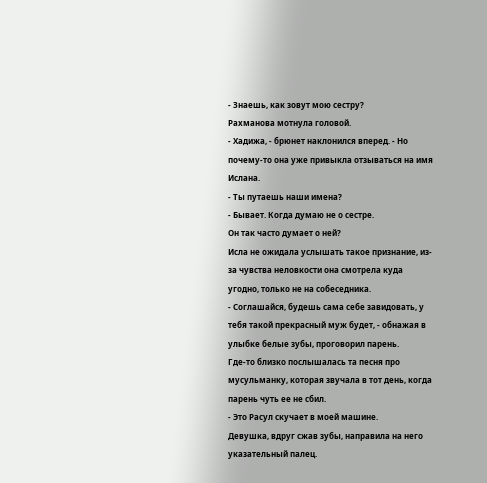- Знаешь, как зовут мою сестру?
Рахманова мотнула головой.
- Хадижа, - брюнет наклонился вперед. - Но почему-то она уже привыкла отзываться на имя Ислана.
- Ты путаешь наши имена?
- Бывает. Когда думаю не о сестре.
Он так часто думает о ней?
Исла не ожидала услышать такое признание, из-за чувства неловкости она смотрела куда угодно, только не на собеседника.
- Соглашайся, будешь сама себе завидовать, у тебя такой прекрасный муж будет, - обнажая в улыбке белые зубы, проговорил парень.
Где-то близко послышалась та песня про мусульманку, которая звучала в тот день, когда парень чуть ее не сбил.
- Это Расул скучает в моей машине.
Девушка, вдруг сжав зубы, направила на него указательный палец.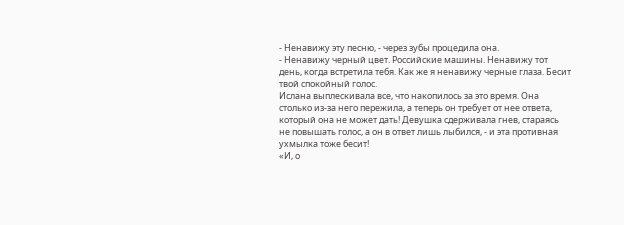- Ненавижу эту песню, - через зубы процедила она.
- Ненавижу черный цвет. Российские машины. Ненавижу тот день, когда встретила тебя. Как же я ненавижу черные глаза. Бесит твой спокойный голос.
Ислана выплескивала все, что накопилось за это время. Она столько из-за него пережила, а теперь он требует от нее ответа, который она не может дать! Девушка сдерживала гнев, стараясь не повышать голос, а он в ответ лишь лыбился, - и эта противная ухмылка тоже бесит!
«И, о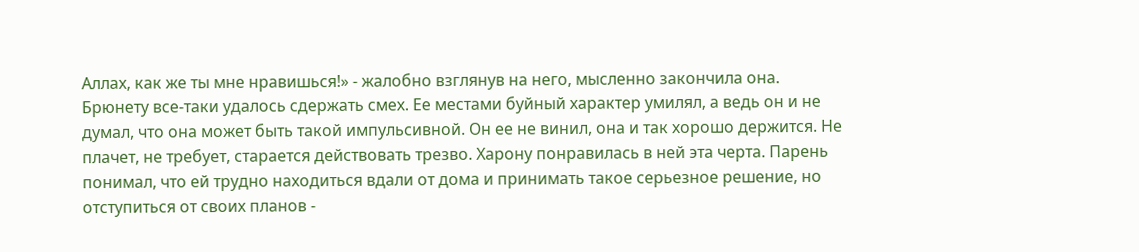Аллах, как же ты мне нравишься!» - жалобно взглянув на него, мысленно закончила она.
Брюнету все-таки удалось сдержать смех. Ее местами буйный характер умилял, а ведь он и не думал, что она может быть такой импульсивной. Он ее не винил, она и так хорошо держится. Не плачет, не требует, старается действовать трезво. Харону понравилась в ней эта черта. Парень понимал, что ей трудно находиться вдали от дома и принимать такое серьезное решение, но отступиться от своих планов -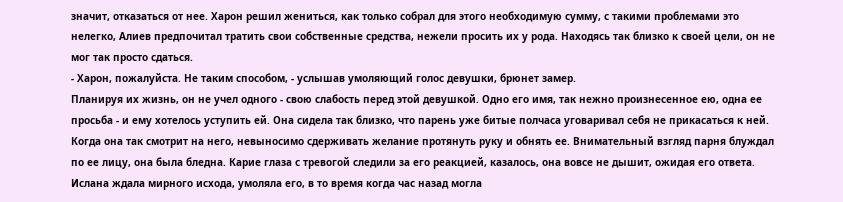значит, отказаться от нее. Харон решил жениться, как только собрал для этого необходимую сумму, с такими проблемами это нелегко, Алиев предпочитал тратить свои собственные средства, нежели просить их у рода. Находясь так близко к своей цели, он не мог так просто сдаться.
- Харон, пожалуйста. Не таким способом, - услышав умоляющий голос девушки, брюнет замер.
Планируя их жизнь, он не учел одного - свою слабость перед этой девушкой. Одно его имя, так нежно произнесенное ею, одна ее просьба - и ему хотелось уступить ей. Она сидела так близко, что парень уже битые полчаса уговаривал себя не прикасаться к ней. Когда она так смотрит на него, невыносимо сдерживать желание протянуть руку и обнять ее. Внимательный взгляд парня блуждал по ее лицу, она была бледна. Карие глаза с тревогой следили за его реакцией, казалось, она вовсе не дышит, ожидая его ответа. Ислана ждала мирного исхода, умоляла его, в то время когда час назад могла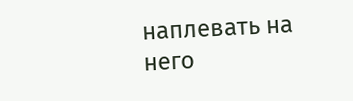наплевать на него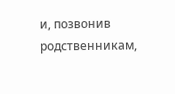и, позвонив родственникам,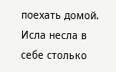поехать домой. Исла несла в себе столько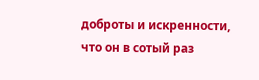доброты и искренности, что он в сотый раз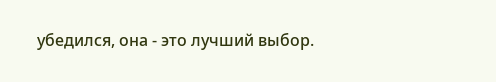убедился, она - это лучший выбор.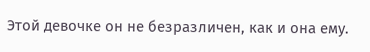Этой девочке он не безразличен, как и она ему.